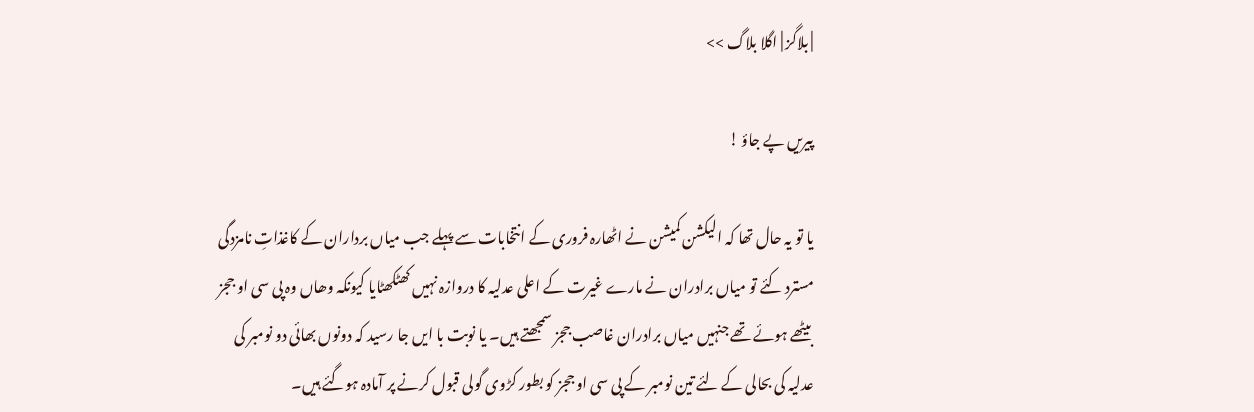| بلاگز | اگلا بلاگ >>

پیریں پے جاؤ !

یا تو یہ حال تھا کہ الیکشن کمیشن نے اٹھارہ فروری کے انتخابات سے پہلے جب میاں برداران کے کاغذاتِ نامزدگی مسترد کئے تو میاں برادران نے مارے غیرت کے اعلی عدلیہ کا دروازہ نہیں کھٹکھٹایا کیونکہ وھاں وہ پی سی او ججز بیٹھے ہوئے تھے جنہیں میاں برادران غاصب ججز سمجھتے ہیں۔ یا نوبت با ایں جا رسید کہ دونوں بھائی دو نومبر کی عدلیہ کی بحالی کے لئے تین نومبر کے پی سی او ججز کو بطور کڑوی گولی قبول کرنے پر آمادہ ہوگئے ہیں۔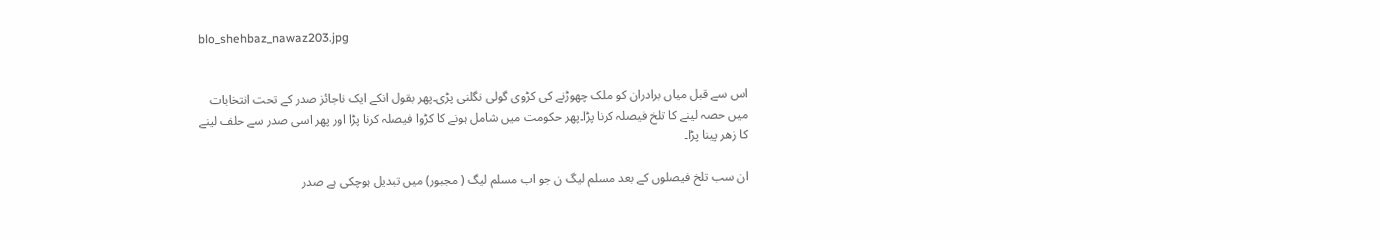blo_shehbaz_nawaz203.jpg


اس سے قبل میاں برادران کو ملک چھوڑنے کی کڑوی گولی نگلنی پڑی۔پھر بقول انکے ایک ناجائز صدر کے تحت انتخابات میں حصہ لینے کا تلخ فیصلہ کرنا پڑا۔پھر حکومت میں شامل ہونے کا کڑوا فیصلہ کرنا پڑا اور پھر اسی صدر سے حلف لینے کا زھر پینا پڑا۔

ان سب تلخ فیصلوں کے بعد مسلم لیگ ن جو اب مسلم لیگ ( مجبور) میں تبدیل ہوچکی ہے صدر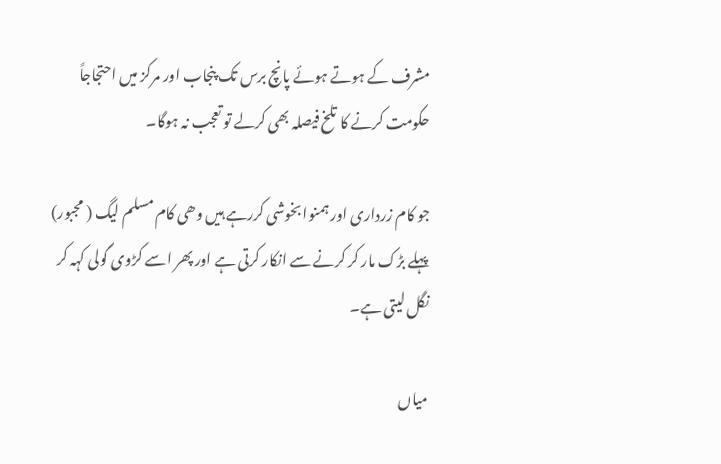مشرف کے ہوتے ہوئے پانچ برس تک پنجاب اور مرکز میں احتجاجاً حکومت کرنے کا تلخ فیصلہ بھی کرلے تو تعجب نہ ہوگا۔

جو کام زرداری اور ہمنوا بخوشی کررہے ہیں وھی کام مسلم لیگ ( مجبور) پہلے بڑک مار کر کرنے سے انکار کرتی ہے اور پھر اسے کڑوی گولی کہہ کر نگل لیتی ہے۔

میاں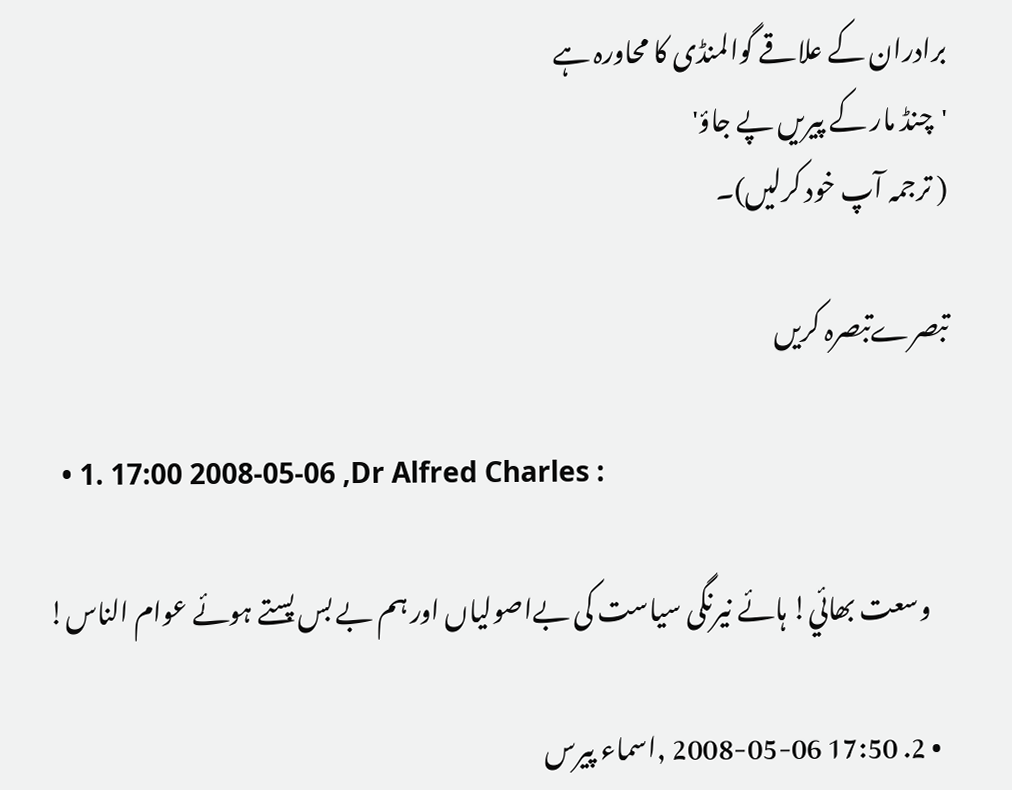برادران کے علاقے گوالمنڈی کا محاورہ ہے
'چنڈ مار کے پیریں پے جاؤ'
( ترجمہ آپ خود کرلیں)۔

تبصرےتبصرہ کریں

  • 1. 17:00 2008-05-06 ,Dr Alfred Charles :

    وسعت بھائي! ہائے نيرنگی سياست کی بےاصولياں اور ہم بے بس پستے ہوئے عوام الناس!

  • 2. 17:50 2008-05-06 ,اسماء پيرس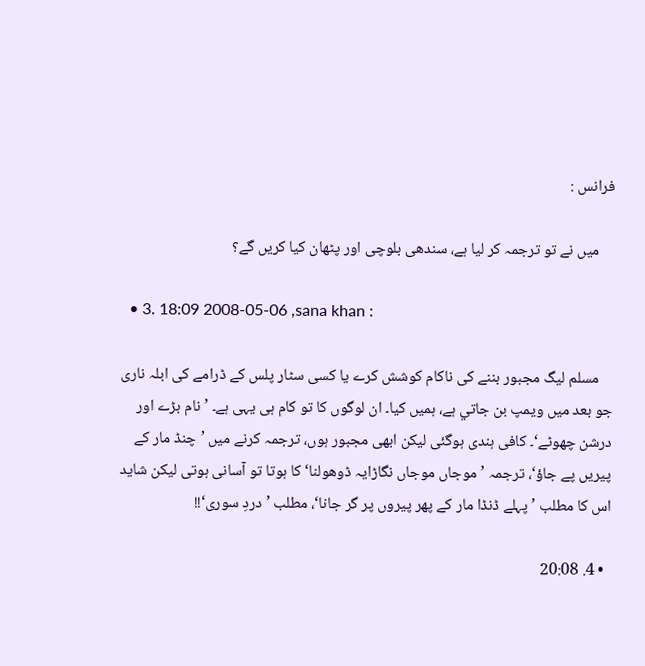فرانس :

    ميں نے تو ترجمہ کر ليا ہے، سندھی بلوچی اور پٹھان کيا کريں گے؟

  • 3. 18:09 2008-05-06 ,sana khan :

    مسلم ليگ مجبور بننے کی ناکام کوشش کرے يا کسی سٹار پلس کے ڈرامے کی ابلہ ناری جو بعد ميں ويمپ بن جاتي ہے، ہميں کيا۔ ان لوگوں کا تو کام ہی يہی ہے۔ ’نام بڑے اور درشن چھوٹے‘۔ کافی ہندی ہوگئی ليکن ابھی مجبور ہوں، ترجمہ کرنے ميں ’چنڈ مار کے پیریں پے جاؤ‘، ترجمہ ’موجاں موجاں نگاڑايہ ڈوھولنا‘ کا ہوتا تو آسانی ہوتی ليکن شايد اس کا مطلب ’پہلے ڈنڈا مار کے پھر پيروں پر گر جانا‘، مطلب ’دردِ سوری‘!!

  • 4. 20:08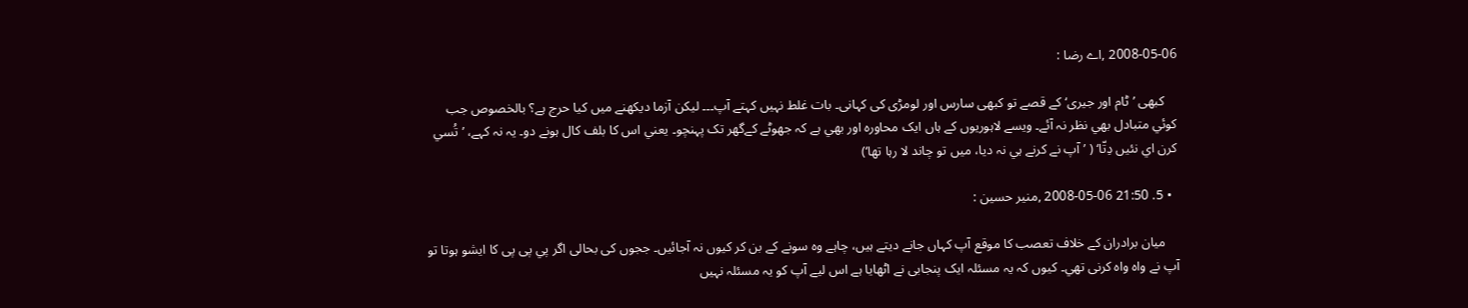2008-05-06 ,اے رضا :

    کبھی ’ٹام اور جيری‘ کے قصے تو کبھی سارس اور لومڑی کی کہانی۔ بات غلط نہیں کہتے آپ۔۔۔ ليکن آزما ديکھنے ميں کيا حرج ہے؟ بالخصوص جب کوئي متبادل بھي نظر نہ آئے۔ ويسے لاہوريوں کے ہاں ايک محاورہ اور بھي ہے کہ جھوٹے کےگھر تک پہنچو۔ يعني اس کا بلف کال ہونے دو۔ يہ نہ کہے، ’تُسي کرن اي نئیں دِتّا‘ ( ’آپ نے کرنے ہي نہ ديا، میں تو چاند لا رہا تھا‘)

  • 5. 21:50 2008-05-06 ,منير حسين :

    ميان برادران کے خلاف تعصب کا موقع آپ کہاں جانے ديتے ہیں، چاہے وہ سونے کے بن کر کيوں نہ آجائیں۔ ججوں کی بحالی اگر پي پی پی کا ايشو ہوتا تو آپ نے واہ واہ کرنی تھي۔ کيوں کہ يہ مسئلہ ايک پنجابی نے اٹھايا ہے اس ليے آپ کو يہ مسئلہ نہیں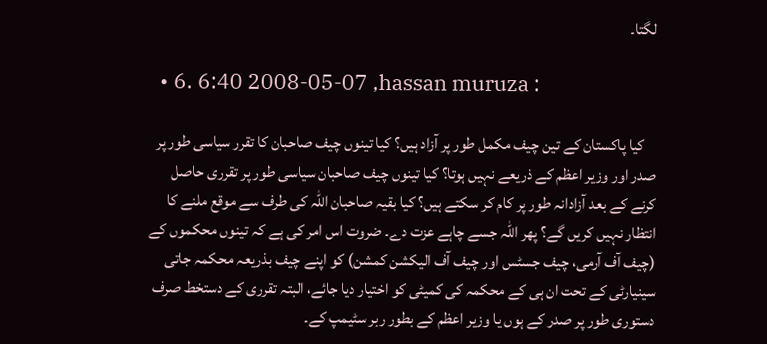لگتا۔

  • 6. 6:40 2008-05-07 ,hassan muruza :

    کیا پاکستان کے تین چیف مکمل طور پر آزاد ہیں؟ کیا تینوں چیف صاحبان کا تقرر سیاسی طور پر صدر اور وزیر اعظم کے ذریعے نہیں ہوتا؟ کیا تینوں چیف صاحبان سیاسی طور پر تقرری حاصل کرنے کے بعد آزادانہ طور پر کام کر سکتے ہیں؟ کیا بقیہ صاحبان اللہ کی طرف سے موقع ملنے کا انتظار نہیں کریں گے؟ پھر اللہ جسے چاہے عزت دے۔ ضروت اس امر کی ہے کہ تینوں محکموں کے (چیف آف آرمی، چیف جسٹس اور چیف آف الیکشن کمشن) کو اپنے چیف بذریعہ محکمہ جاتی سینیارٹی کے تحت ان ہی کے محکمہ کی کمیٹی کو اختیار دیا جائے، البتہ تقرری کے دستخط صرف دستوری طور پر صدر کے ہوں یا و‌زیر اعظم کے بطور ربر سٹیمپ کے۔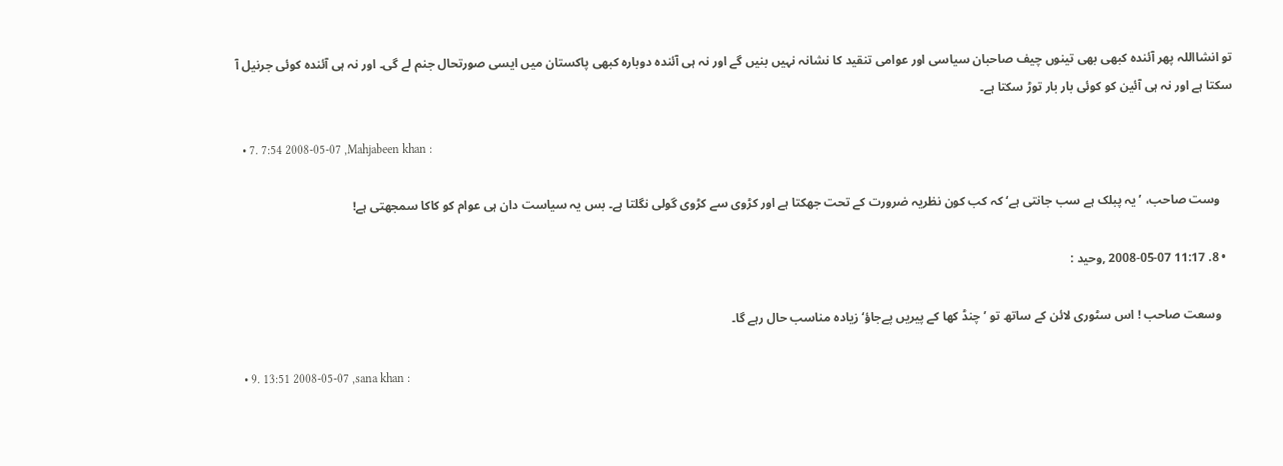تو انشااللہ پھر آئندہ کبھی بھی تینوں چیف صاحبان سیاسی اور عوامی تنقید کا نشانہ نہیں بنیں گے اور نہ ہی آئندہ دوبارہ کبھی پاکستان میں ایسی صورتحال جنم لے گی۔ اور نہ ہی آئندہ کوئی جرنیل آ سکتا ہے اور نہ ہی آئین کو کوئی بار بار توڑ سکتا ہے۔

  • 7. 7:54 2008-05-07 ,Mahjabeen khan :

    وست صاحب، ’يہ پبلک ہے سب جانتی ہے‘ کہ کب کون نظريہ ضرورت کے تحت جھکتا ہے اور کڑوی سے کڑوی گولی نگلتا ہے۔ بس يہ سياست دان ہی عوام کو کاکا سمجھتی ہے!

  • 8. 11:17 2008-05-07 ,وحيد :

    وسعت صاحب ! اس سٹوری لائن کے ساتھ تو ’چنڈ کھا کے پيريں پےجاؤ‘ زيادہ مناسب حال رہے گا۔

  • 9. 13:51 2008-05-07 ,sana khan :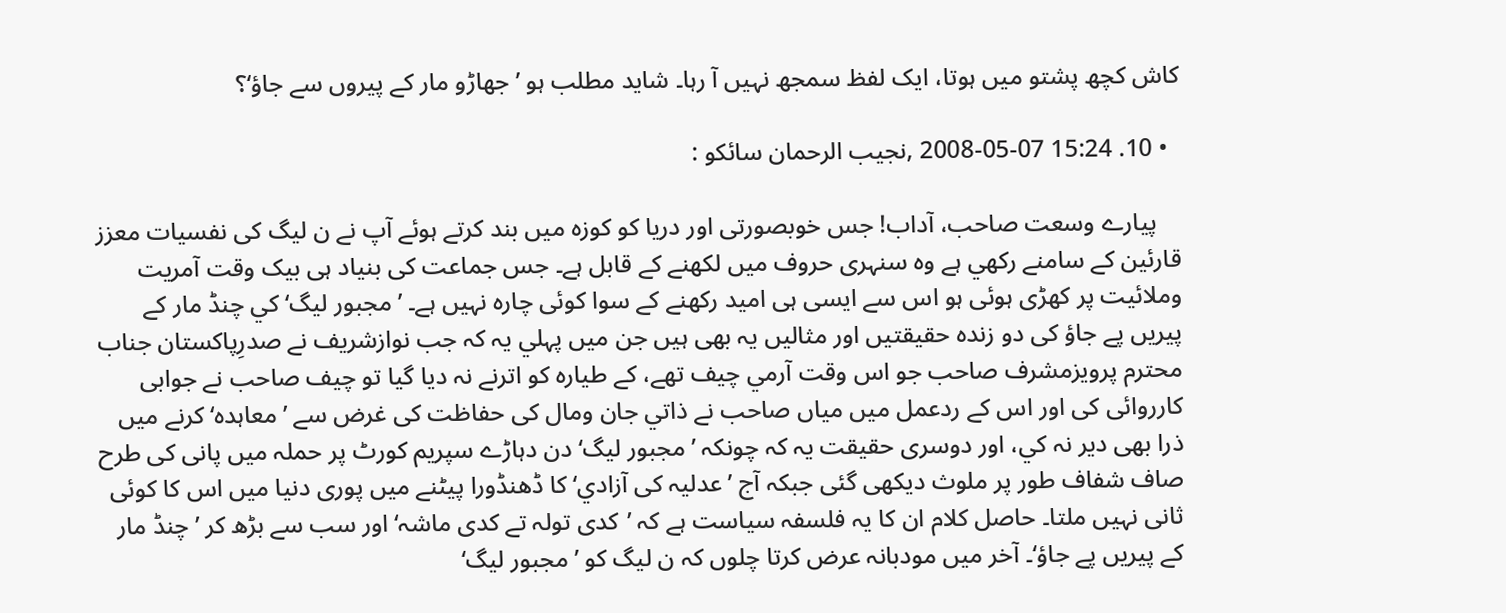کاش کچھ پشتو ميں ہوتا، ايک لفظ سمجھ نہیں آ رہا۔ شايد مطلب ہو ’جھاڑو مار کے پيروں سے جاؤ‘؟

  • 10. 15:24 2008-05-07 ,نجيب الرحمان سائکو :

    پيارے وسعت صاحب، آداب! جس خوبصورتی اور دريا کو کوزہ ميں بند کرتے ہوئے آپ نے ن ليگ کی نفسيات معزز قارئين کے سامنے رکھي ہے وہ سنہری حروف ميں لکھنے کے قابل ہے۔ جس جماعت کی بنياد ہی بيک وقت آمريت وملائيت پر کھڑی ہوئی ہو اس سے ايسی ہی اميد رکھنے کے سوا کوئی چارہ نہيں ہے۔ ’مجبور ليگ‘ کي چنڈ مار کے پيريں پے جاؤ کی دو زندہ حقیقتیں اور مثالیں يہ بھی ہیں جن ميں پہلي يہ کہ جب نوازشريف نے صدرِپاکستان جناب محترم پرويزمشرف صاحب جو اس وقت آرمي چيف تھے، کے طيارہ کو اترنے نہ ديا گيا تو چيف صاحب نے جوابی کارروائی کی اور اس کے ردعمل ميں مياں صاحب نے ذاتي جان ومال کی حفاظت کی غرض سے ’معاہدہ‘ کرنے ميں ذرا بھی دير نہ کي، اور دوسری حقيقت يہ کہ چونکہ ’مجبور ليگ‘ دن دہاڑے سپريم کورٹ پر حملہ میں پانی کی طرح صاف شفاف طور پر ملوث ديکھی گئی جبکہ آج ’عدليہ کی آزادي‘ کا ڈھنڈورا پيٹنے ميں پوری دنيا ميں اس کا کوئی ثانی نہيں ملتا۔ حاصل کلام ان کا يہ فلسفہ سياست ہے کہ ’کدی تولہ تے کدی ماشہ‘ اور سب سے بڑھ کر ’چنڈ مار کے پيريں پے جاؤ‘۔ آخر ميں مودبانہ عرض کرتا چلوں کہ ن ليگ کو ’مجبور ليگ‘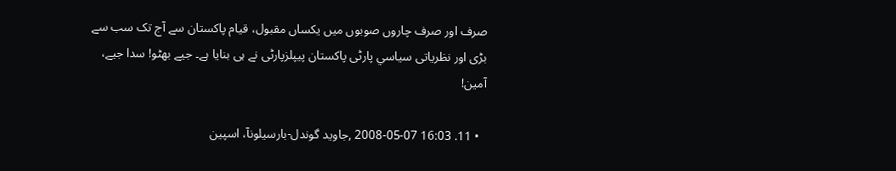صرف اور صرف چاروں صوبوں ميں يکساں مقبول، قيام پاکستان سے آج تک سب سے بڑی اور نظرياتی سياسي پارٹی پاکستان پيپلزپارٹی نے ہی بنايا ہے۔ جیے بھٹو! سدا جیے، آمين!

  • 11. 16:03 2008-05-07 ,جاويد گوندل-بارسيلونآ، اسپين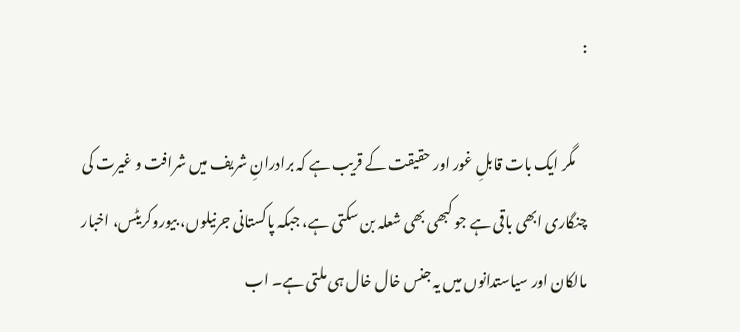:

    مگر ايک بات قابلِ غور اور حقيقت کے قريب ہے کہ برادرانِ شريف ميں شرافت و غيرت کی چنگاری ابھی باقی ہے جو کبھی بھی شعلہ بن سکتی ہے، جبکہ پاکستانی جرنيلوں، بيوروکريٹس، اخبار مالکان اور سياستدانوں ميں يہ جنس خال خال ہی ملتی ہے۔ اب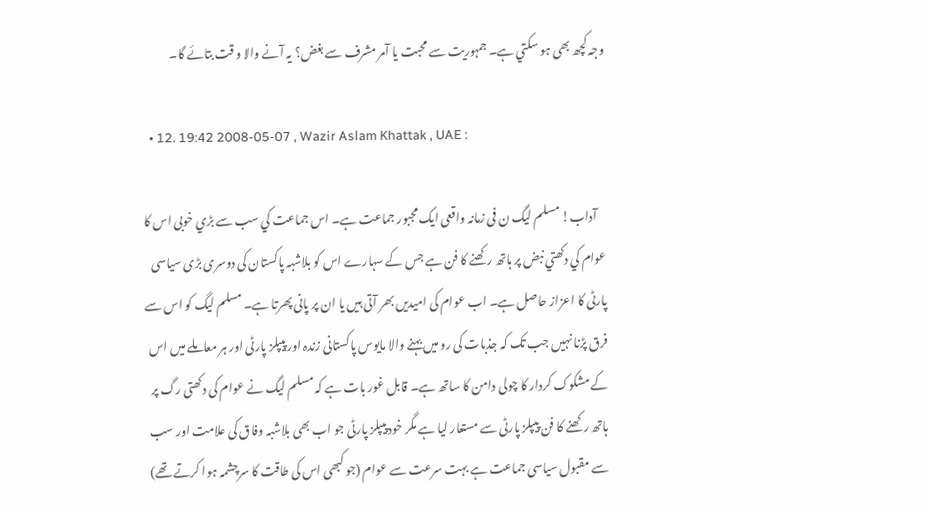وجہ کچھ بھی ہو سکتي ہے۔ جمہوريت سے محبت يا آمر مشرف سے بغض؟ يہ آنے والا و قت بتائے گا۔

  • 12. 19:42 2008-05-07 , Wazir Aslam Khattak , UAE :

    آداب! مسلم ليگ ن فی زمانہ واقعی ايک مجبور جماعت ہے۔ اس جماعت کي سب سے بڑي خوبی اس کا عوام کي دکھتي نبض پر ہاتھ رکھنے کا فن ہے جس کے سہارے اس کو بلاشبہ پاکستان کی دوسری بڑی سياسی پارٹی کا اعزاز حاصل ہے۔ اب عوام کی اميديں بھر آتی ہیں يا ان پر پانی پھرتا ہے۔ مسلم ليگ کو اس سے فرق پڑنا نہیں جب تک کہ جذبات کی رو میں بہنے والا مايوس پاکستانی زندہ اور پيپلز پارٹی اور ہر معاملے میں اس کے مشکوک کردار کا چولی دامن کا ساتھ ہے۔ قابل غور بات ہے کہ مسلم ليگ نے عوام کی دکھتی رگ پر ہاتھ رکھنے کا فن پيپلز پارٹی سے مستعار ليا ہے مگر خود پيپلز پارٹی جو اب بھی بلاشبہ وفاق کی علامت اور سب سے مقبول سياسی جماعت ہے بہت سرعت سے عوام (جو کبھی اس کی طاقت کا سرچشمہ ہوا کرتے تھے)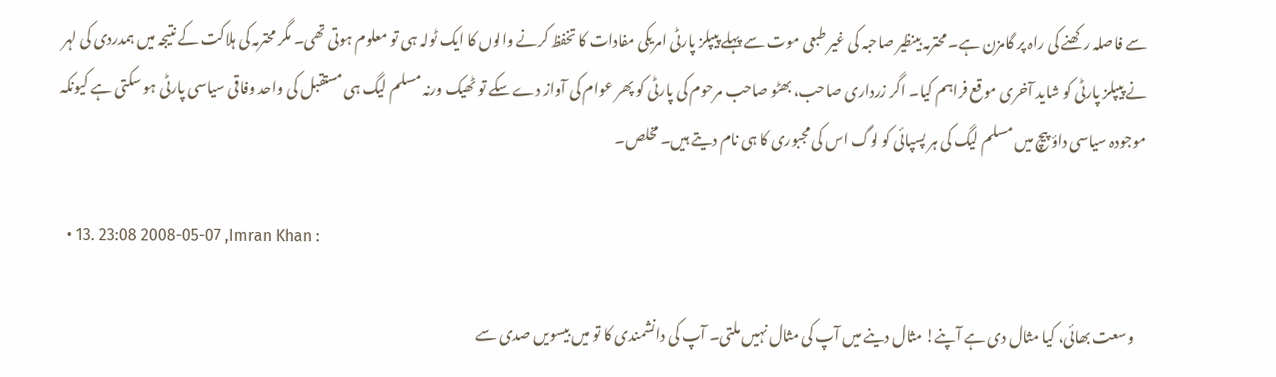سے فاصلہ رکھنے کی راہ پر گامزن ہے۔ محترمہ بينظير صاحبہ کی غير طبعی موت سے پہلے پيپلز پارٹی امريکی مفادات کا تخفظ کرنے والوں کا ايک ٹولہ ہی تو معلوم ہوتی تھی۔ مگر محترمہ کی ہلاکت کے نتيجہ ميں ہمدردی کی لہر نے پيپلز پارٹی کو شايد آخری موقع فراہم کيا۔ اگر زرداری صاحب، بھٹو صاحب مرحوم کی پارٹی کو پھر عوام کی آواز دے سکے تو ٹھيک ورنہ مسلم ليگ ہی مستقبل کی واحد وفاقی سياسی پارٹی ہو سکتی ہے کيونکہ موجودہ سياسی داؤ پيچ ميں مسلم ليگ کی ہر پسپائی کو لوگ اس کی مجبوری کا ہی نام ديتے ہیں۔ مخلص۔

  • 13. 23:08 2008-05-07 ,Imran Khan :

    وسعت بھائی، کیا مثال دی ہے آپنے! مثال دینے میں آپ کی مثال نہیں ملتی۔ آپ کی دانشمندی کا تو میں بیسویں صدی سے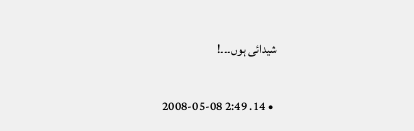شیدائی ہوں۔۔۔!

  • 14. 2:49 2008-05-08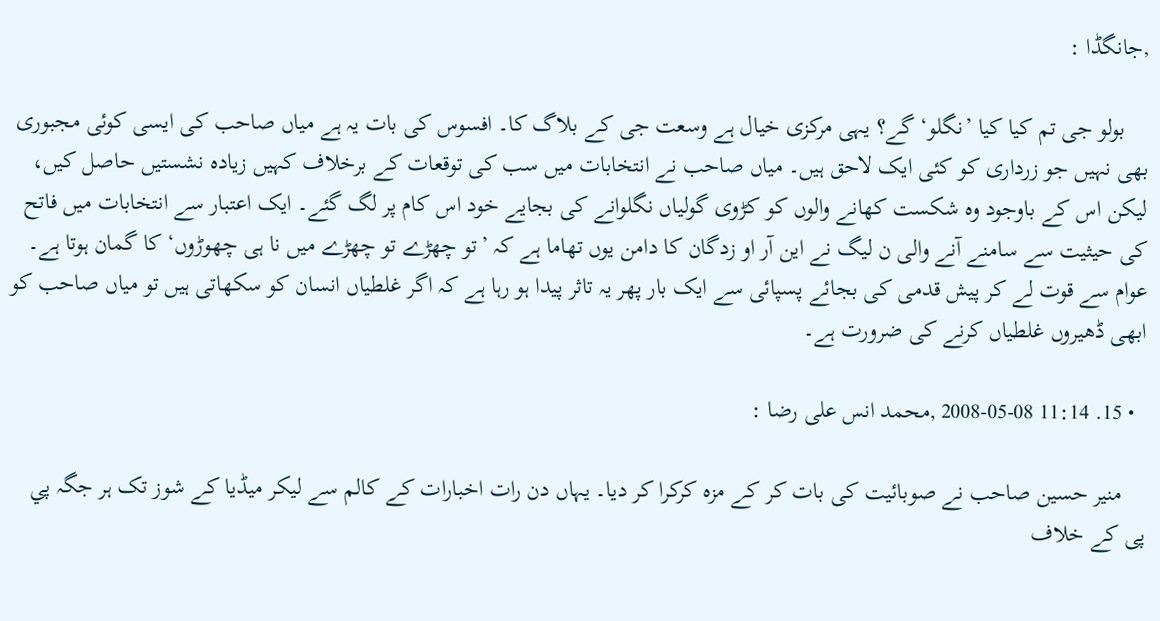,جانگڈا :

    بولو جی تم کيا کيا ’نگلو‘گے؟ يہی مرکزی خيال ہے وسعت جی کے بلاگ کا۔ افسوس کی بات يہ ہے مياں صاحب کی ايسی کوئی مجبوری بھی نہيں جو زرداری کو کئی ايک لاحق ہیں۔ مياں صاحب نے انتخابات میں سب کی توقعات کے برخلاف کہیں زيادہ نشستیں حاصل کیں، ليکن اس کے باوجود وہ شکست کھانے والوں کو کڑوی گولياں نگلوانے کی بجایے خود اس کام پر لگ گئے۔ ايک اعتبار سے انتخابات میں فاتح کی حيثيت سے سامنے آنے والی ن ليگ نے این آر او زدگان کا دامن يوں تھاما ہے کہ ’تو چھڑے تو چھڑے میں نا ہی چھوڑوں‘ کا گمان ہوتا ہے۔ عوام سے قوت لے کر پيش قدمی کی بجائے پسپائی سے ايک بار پھر يہ تاثر پيدا ہو رہا ہے کہ اگر غلطياں انسان کو سکھاتی ہیں تو مياں صاحب کو ابھی ڈھيروں غلطياں کرنے کی ضرورت ہے۔

  • 15. 11:14 2008-05-08 ,محمد انس علی رضا :

    منير حسين صاحب نے صوبائيت کی بات کر کے مزہ کرکرا کر ديا۔ يہاں دن رات اخبارات کے کالم سے ليکر ميڈيا کے شوز تک ہر جگہ پي پی کے خلاف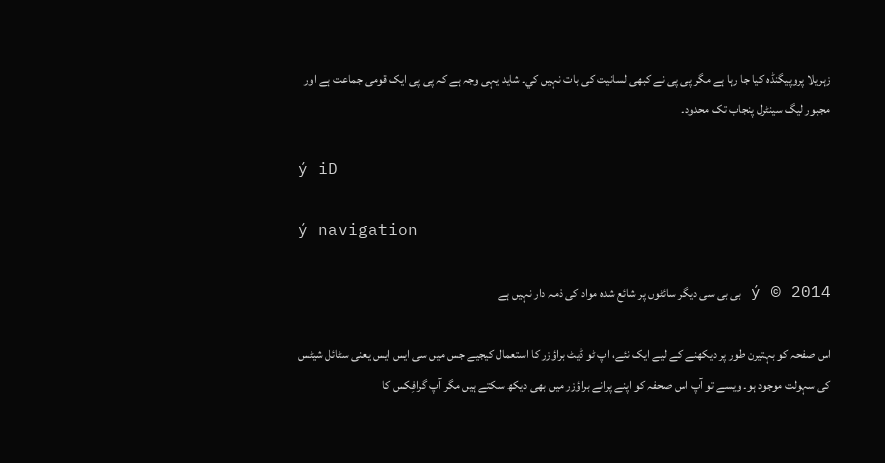زہریلا پروپيگنڈہ کيا جا رہا ہے مگر پی پی نے کبھی لسانيت کی بات نہیں کي۔ شاید يہی وجہ ہے کہ پی پی ايک قومی جماعت ہے اور مجبور ليگ سينٹرل پنجاب تک محدود۔

ý iD

ý navigation

ý © 2014 بی بی سی دیگر سائٹوں پر شائع شدہ مواد کی ذمہ دار نہیں ہے

اس صفحہ کو بہتیرن طور پر دیکھنے کے لیے ایک نئے، اپ ٹو ڈیٹ براؤزر کا استعمال کیجیے جس میں سی ایس ایس یعنی سٹائل شیٹس کی سہولت موجود ہو۔ ویسے تو آپ اس صحفہ کو اپنے پرانے براؤزر میں بھی دیکھ سکتے ہیں مگر آپ گرافِکس کا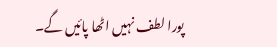پورا لطف نہیں اٹھا پائیں گے۔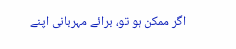اگر ممکن ہو تو، برائے مہربانی اپنے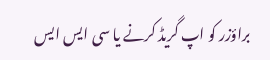براؤزر کو اپ گریڈ کرنے یا سی ایس ایس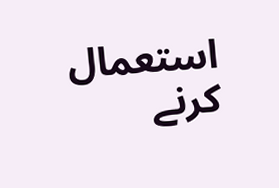استعمال کرنے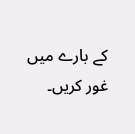کے بارے میں غور کریں۔